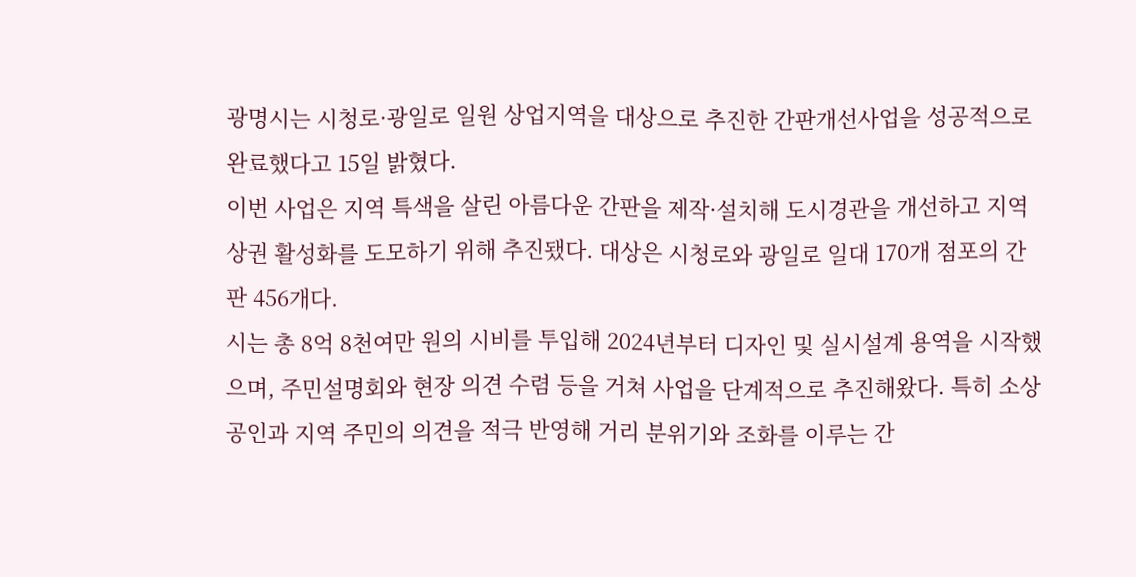광명시는 시청로·광일로 일원 상업지역을 대상으로 추진한 간판개선사업을 성공적으로 완료했다고 15일 밝혔다.
이번 사업은 지역 특색을 살린 아름다운 간판을 제작·설치해 도시경관을 개선하고 지역 상권 활성화를 도모하기 위해 추진됐다. 대상은 시청로와 광일로 일대 170개 점포의 간판 456개다.
시는 총 8억 8천여만 원의 시비를 투입해 2024년부터 디자인 및 실시설계 용역을 시작했으며, 주민설명회와 현장 의견 수렴 등을 거쳐 사업을 단계적으로 추진해왔다. 특히 소상공인과 지역 주민의 의견을 적극 반영해 거리 분위기와 조화를 이루는 간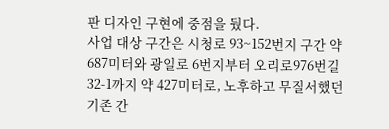판 디자인 구현에 중점을 뒀다.
사업 대상 구간은 시청로 93~152번지 구간 약 687미터와 광일로 6번지부터 오리로976번길 32-1까지 약 427미터로, 노후하고 무질서했던 기존 간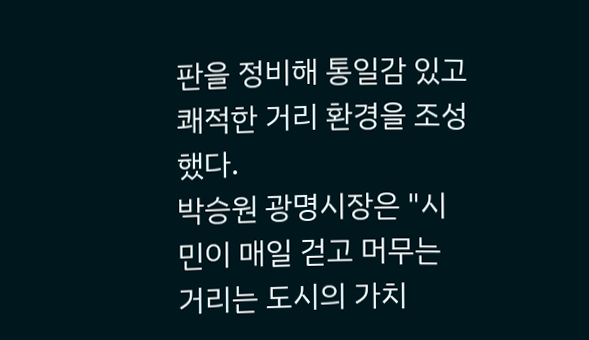판을 정비해 통일감 있고 쾌적한 거리 환경을 조성했다.
박승원 광명시장은 "시민이 매일 걷고 머무는 거리는 도시의 가치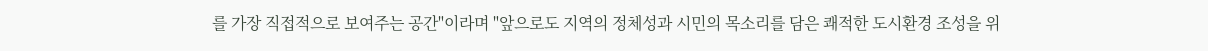를 가장 직접적으로 보여주는 공간"이라며 "앞으로도 지역의 정체성과 시민의 목소리를 담은 쾌적한 도시환경 조성을 위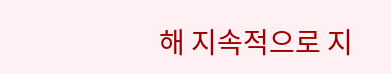해 지속적으로 지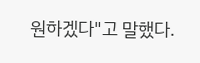원하겠다"고 말했다.